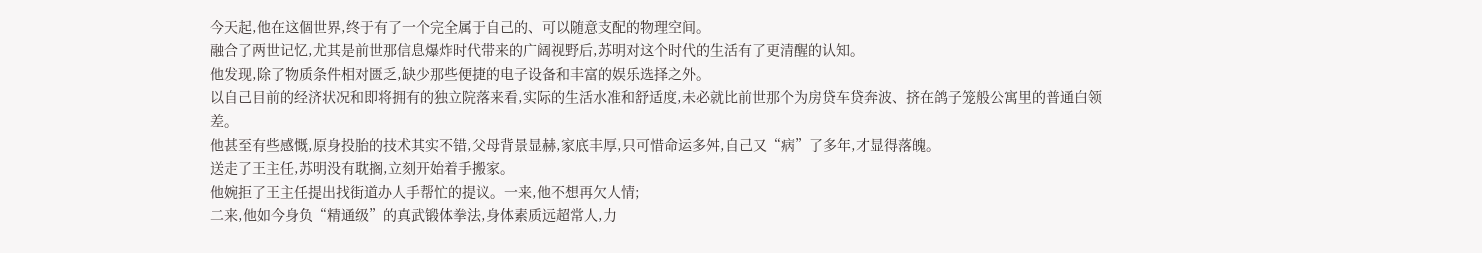今天起,他在这個世界,终于有了一个完全属于自己的、可以随意支配的物理空间。
融合了两世记忆,尤其是前世那信息爆炸时代带来的广阔视野后,苏明对这个时代的生活有了更清醒的认知。
他发现,除了物质条件相对匮乏,缺少那些便捷的电子设备和丰富的娱乐选择之外。
以自己目前的经济状况和即将拥有的独立院落来看,实际的生活水准和舒适度,未必就比前世那个为房贷车贷奔波、挤在鸽子笼般公寓里的普通白领差。
他甚至有些感慨,原身投胎的技术其实不错,父母背景显赫,家底丰厚,只可惜命运多舛,自己又“病”了多年,才显得落魄。
送走了王主任,苏明没有耽搁,立刻开始着手搬家。
他婉拒了王主任提出找街道办人手帮忙的提议。一来,他不想再欠人情;
二来,他如今身负“精通级”的真武锻体拳法,身体素质远超常人,力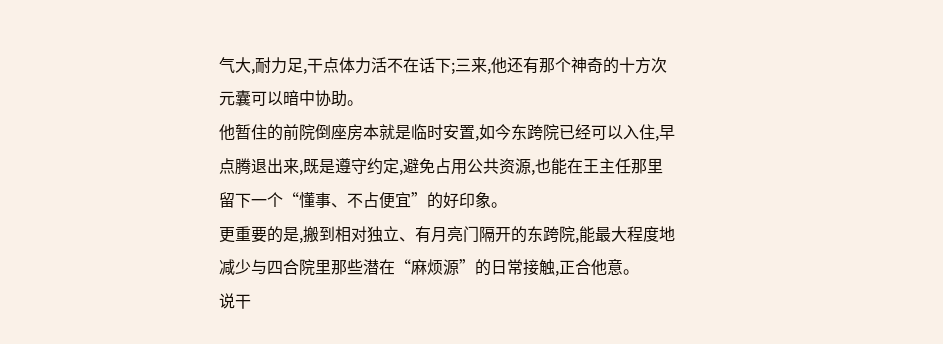气大,耐力足,干点体力活不在话下;三来,他还有那个神奇的十方次元囊可以暗中协助。
他暂住的前院倒座房本就是临时安置,如今东跨院已经可以入住,早点腾退出来,既是遵守约定,避免占用公共资源,也能在王主任那里留下一个“懂事、不占便宜”的好印象。
更重要的是,搬到相对独立、有月亮门隔开的东跨院,能最大程度地减少与四合院里那些潜在“麻烦源”的日常接触,正合他意。
说干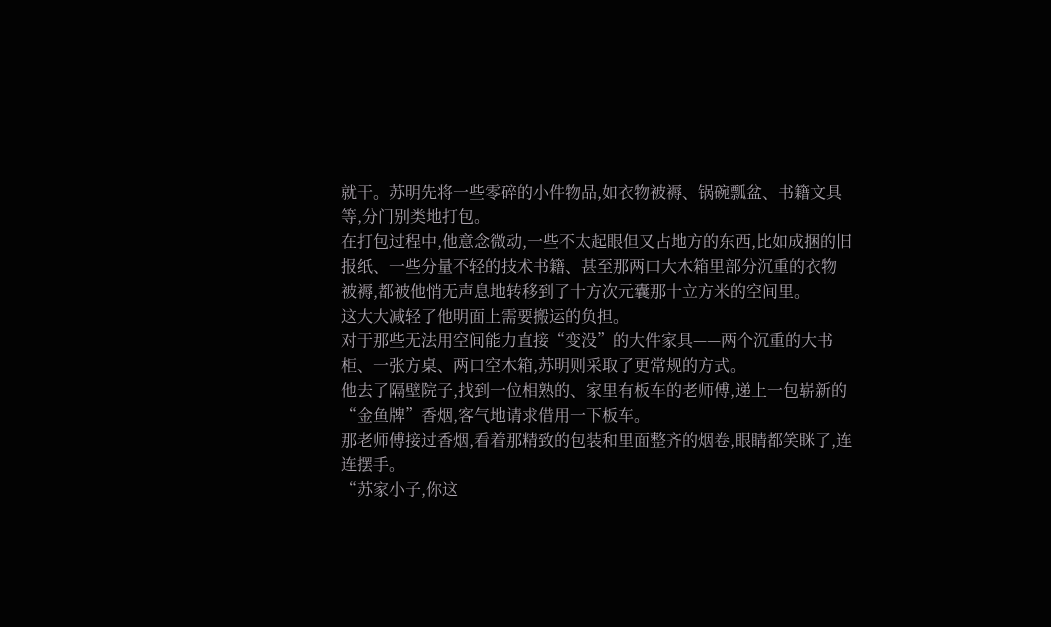就干。苏明先将一些零碎的小件物品,如衣物被褥、锅碗瓢盆、书籍文具等,分门别类地打包。
在打包过程中,他意念微动,一些不太起眼但又占地方的东西,比如成捆的旧报纸、一些分量不轻的技术书籍、甚至那两口大木箱里部分沉重的衣物被褥,都被他悄无声息地转移到了十方次元囊那十立方米的空间里。
这大大减轻了他明面上需要搬运的负担。
对于那些无法用空间能力直接“变没”的大件家具——两个沉重的大书柜、一张方桌、两口空木箱,苏明则采取了更常规的方式。
他去了隔壁院子,找到一位相熟的、家里有板车的老师傅,递上一包崭新的“金鱼牌”香烟,客气地请求借用一下板车。
那老师傅接过香烟,看着那精致的包装和里面整齐的烟卷,眼睛都笑眯了,连连摆手。
“苏家小子,你这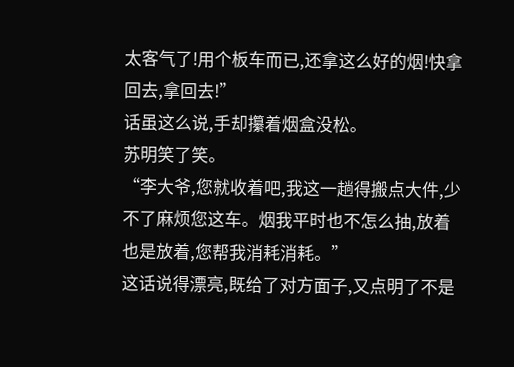太客气了!用个板车而已,还拿这么好的烟!快拿回去,拿回去!”
话虽这么说,手却攥着烟盒没松。
苏明笑了笑。
“李大爷,您就收着吧,我这一趟得搬点大件,少不了麻烦您这车。烟我平时也不怎么抽,放着也是放着,您帮我消耗消耗。”
这话说得漂亮,既给了对方面子,又点明了不是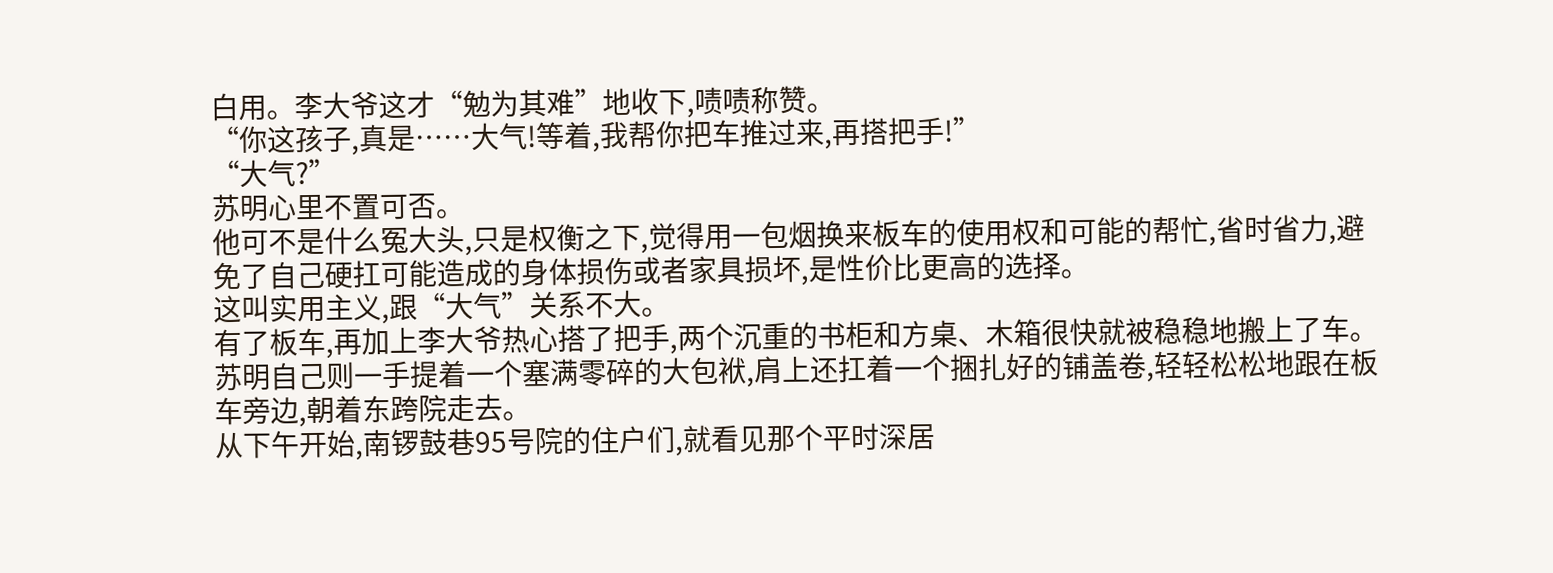白用。李大爷这才“勉为其难”地收下,啧啧称赞。
“你这孩子,真是……大气!等着,我帮你把车推过来,再搭把手!”
“大气?”
苏明心里不置可否。
他可不是什么冤大头,只是权衡之下,觉得用一包烟换来板车的使用权和可能的帮忙,省时省力,避免了自己硬扛可能造成的身体损伤或者家具损坏,是性价比更高的选择。
这叫实用主义,跟“大气”关系不大。
有了板车,再加上李大爷热心搭了把手,两个沉重的书柜和方桌、木箱很快就被稳稳地搬上了车。苏明自己则一手提着一个塞满零碎的大包袱,肩上还扛着一个捆扎好的铺盖卷,轻轻松松地跟在板车旁边,朝着东跨院走去。
从下午开始,南锣鼓巷95号院的住户们,就看见那个平时深居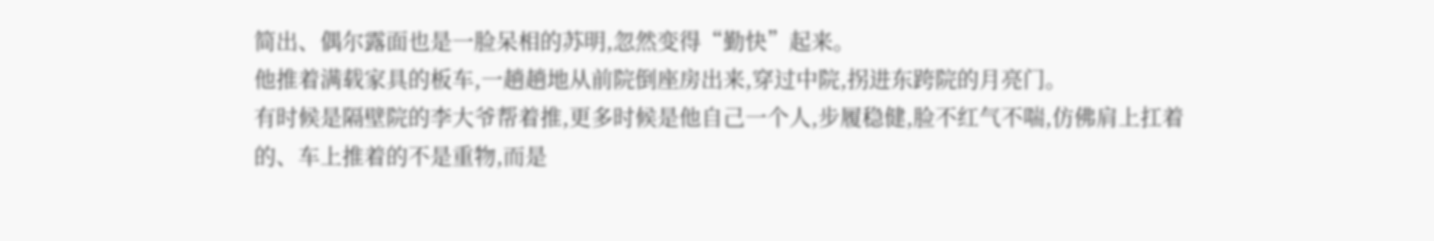简出、偶尔露面也是一脸呆相的苏明,忽然变得“勤快”起来。
他推着满载家具的板车,一趟趟地从前院倒座房出来,穿过中院,拐进东跨院的月亮门。
有时候是隔壁院的李大爷帮着推,更多时候是他自己一个人,步履稳健,脸不红气不喘,仿佛肩上扛着的、车上推着的不是重物,而是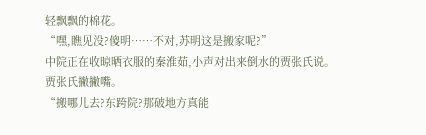轻飘飘的棉花。
“嘿,瞧见没?傻明……不对,苏明这是搬家呢?”
中院正在收晾晒衣服的秦淮茹,小声对出来倒水的贾张氏说。
贾张氏撇撇嘴。
“搬哪儿去?东跨院?那破地方真能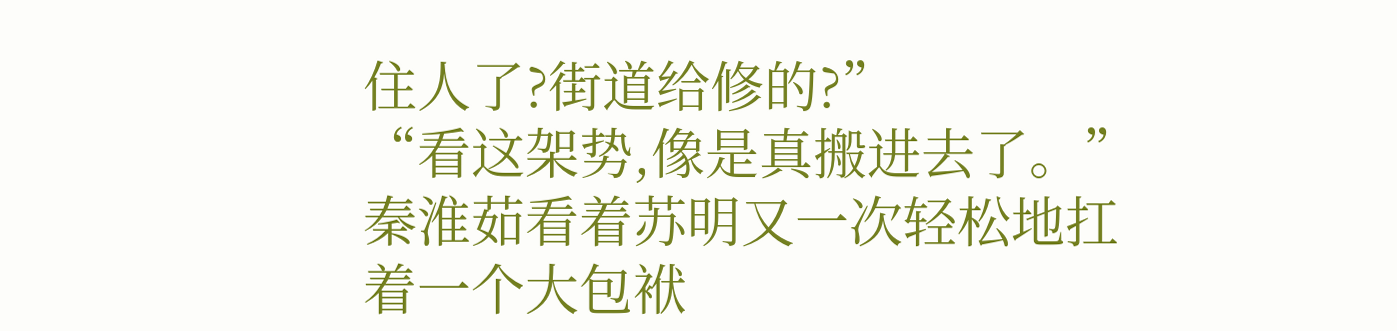住人了?街道给修的?”
“看这架势,像是真搬进去了。”
秦淮茹看着苏明又一次轻松地扛着一个大包袱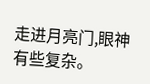走进月亮门,眼神有些复杂。